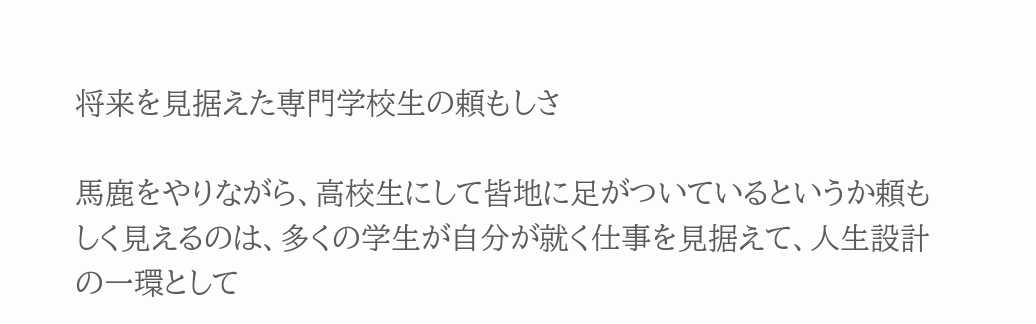将来を見据えた専門学校生の頼もしさ

馬鹿をやりながら、高校生にして皆地に足がついているというか頼もしく見えるのは、多くの学生が自分が就く仕事を見据えて、人生設計の一環として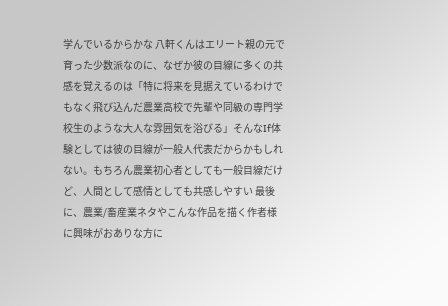学んでいるからかな 八軒くんはエリート親の元で育った少数派なのに、なぜか彼の目線に多くの共感を覚えるのは「特に将来を見据えているわけでもなく飛び込んだ農業高校で先輩や同級の専門学校生のような大人な雰囲気を浴びる」そんなIf体験としては彼の目線が一般人代表だからかもしれない。もちろん農業初心者としても一般目線だけど、人間として感情としても共感しやすい 最後に、農業/畜産業ネタやこんな作品を描く作者様に興味がおありな方に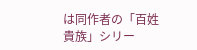は同作者の「百姓貴族」シリー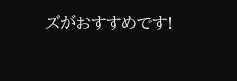ズがおすすめです!